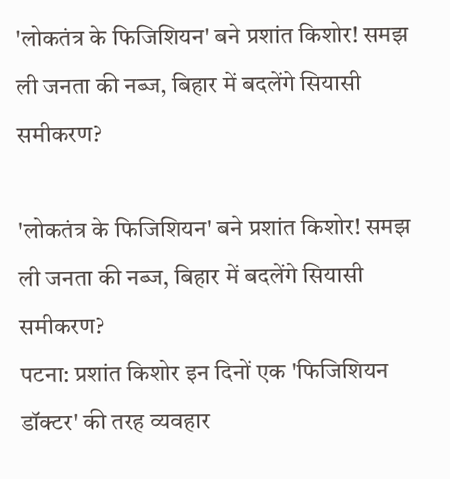'लोकतंत्र के फिजिशियन' बने प्रशांत किशोर! समझ ली जनता की नब्ज, बिहार में बदलेंगे सियासी समीकरण?

'लोकतंत्र के फिजिशियन' बने प्रशांत किशोर! समझ ली जनता की नब्ज, बिहार में बदलेंगे सियासी समीकरण?
पटना: प्रशांत किशोर इन दिनों एक 'फिजिशियन डॉक्टर' की तरह व्यवहार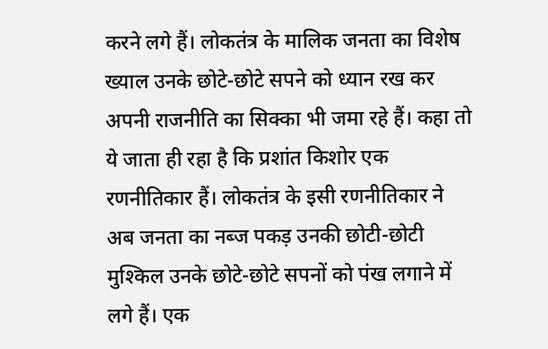करने लगे हैं। लोकतंत्र के मालिक जनता का विशेष ख्याल उनके छोटे-छोटे सपने को ध्यान रख कर अपनी राजनीति का सिक्का भी जमा रहे हैं। कहा तो ये जाता ही रहा है कि प्रशांत किशोर एक रणनीतिकार हैं। लोकतंत्र के इसी रणनीतिकार ने अब जनता का नब्ज पकड़ उनकी छोटी-छोटी मुश्किल उनके छोटे-छोटे सपनों को पंख लगाने में लगे हैं। एक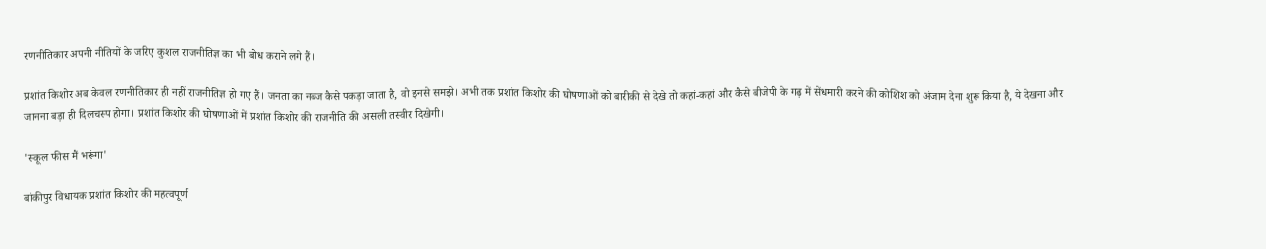रणनीतिकार अपनी नीतियों के जरिए कुशल राजनीतिज्ञ का भी बोध कराने लगे हैं।

प्रशांत किशोर अब केवल रणनीतिकार ही नहीं राजनीतिज्ञ हो गए हैं। जनता का नब्ज कैसे पकड़ा जाता है, वो इनसे समझे। अभी तक प्रशांत किशोर की घोषणाओं को बारीकी से देखे तो कहां-कहां और कैसे बीजेपी के गढ़ में सेंधमारी करने की कोशिश को अंजाम देना शुरू किया है, ये देखना और जानना बड़ा ही दिलचस्प होगा। प्रशांत किशोर की घोषणाओं में प्रशांत किशोर की राजनीति की असली तस्वीर दिखेगी।

'स्कूल फीस मैं भरूंगा'

बांकीपुर विधायक प्रशांत किशोर की महत्वपूर्ण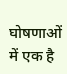घोषणाओं में एक है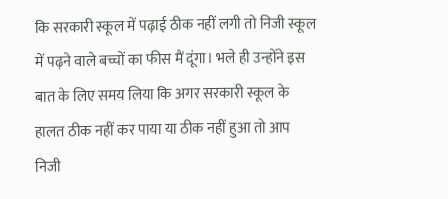कि सरकारी स्कूल में पढ़ाई ठीक नहीं लगी तो निजी स्कूल में पढ़ने वाले बच्चों का फीस मैं दूंगा। भले ही उन्होंने इस बात के लिए समय लिया कि अगर सरकारी स्कूल के हालत ठीक नहीं कर पाया या ठीक नहीं हुआ तो आप निजी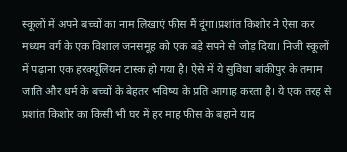स्कूलों में अपने बच्चों का नाम लिखाएं फीस मैं दूंगा।प्रशांत किशोर ने ऐसा कर मध्यम वर्ग के एक विशाल जनसमूह को एक बड़े सपने से जोड़ दिया। निजी स्कूलों में पढ़ाना एक हरक्यूलियन टास्क हो गया है। ऐसे में ये सुविधा बांकीपुर के तमाम जाति और धर्म के बच्चों के बेहतर भविष्य के प्रति आगाह करता है। ये एक तरह से प्रशांत किशोर का किसी भी घर में हर माह फीस के बहाने याद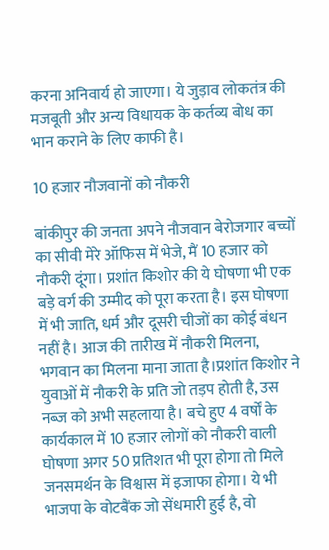करना अनिवार्य हो जाएगा। ये जुड़ाव लोकतंत्र की मजबूती और अन्य विधायक के कर्तव्य बोध का भान कराने के लिए काफी है।

10 हजार नौजवानों को नौकरी

बांकीपुर की जनता अपने नौजवान बेरोजगार बच्चों का सीवी मेरे ऑफिस में भेजे, मैं 10 हजार को नौकरी दूंगा। प्रशांत किशोर की ये घोषणा भी एक बड़े वर्ग की उम्मीद को पूरा करता है। इस घोषणा में भी जाति, धर्म और दूसरी चीजों का कोई बंधन नहीं है। आज की तारीख में नौकरी मिलना, भगवान का मिलना माना जाता है।प्रशांत किशोर ने युवाओं में नौकरी के प्रति जो तड़प होती है, उस नब्ज को अभी सहलाया है। बचे हुए 4 वर्षों के कार्यकाल में 10 हजार लोगों को नौकरी वाली घोषणा अगर 50 प्रतिशत भी पूरा होगा तो मिले जनसमर्थन के विश्वास में इजाफा होगा। ये भी भाजपा के वोटबैंक जो सेंधमारी हुई है, वो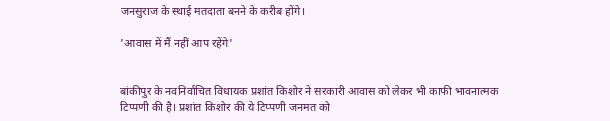जनसुराज के स्थाई मतदाता बनने के करीब होंगे।

'आवास में मैं नहीं आप रहेंगे'


बांकीपुर के नवनिर्वाचित विधायक प्रशांत किशोर ने सरकारी आवास को लेकर भी काफी भावनात्मक टिप्पणी की है। प्रशांत किशोर की ये टिप्पणी जनमत को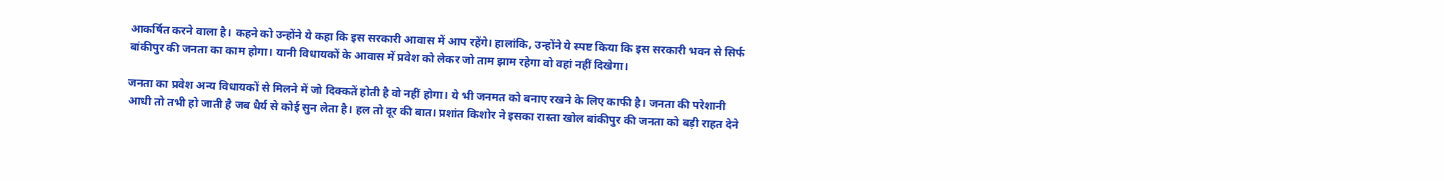आकर्षित करने वाला है। कहने को उन्होंने ये कहा कि इस सरकारी आवास में आप रहेंगे। हालांकि, उन्होंने ये स्पष्ट किया कि इस सरकारी भवन से सिर्फ बांकीपुर की जनता का काम होगा। यानी विधायकों के आवास में प्रवेश को लेकर जो ताम झाम रहेगा वो वहां नहीं दिखेगा।

जनता का प्रवेश अन्य विधायकों से मिलने में जो दिक्कतें होती है वो नहीं होगा। ये भी जनमत को बनाए रखने के लिए काफी है। जनता की परेशानी आधी तो तभी हो जाती है जब धैर्य से कोई सुन लेता है। हल तो दूर की बात। प्रशांत किशोर ने इसका रास्ता खोल बांकीपुर की जनता को बड़ी राहत देने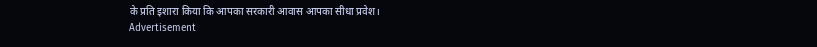के प्रति इशारा किया कि आपका सरकारी आवास आपका सीधा प्रवेश।
Advertisement